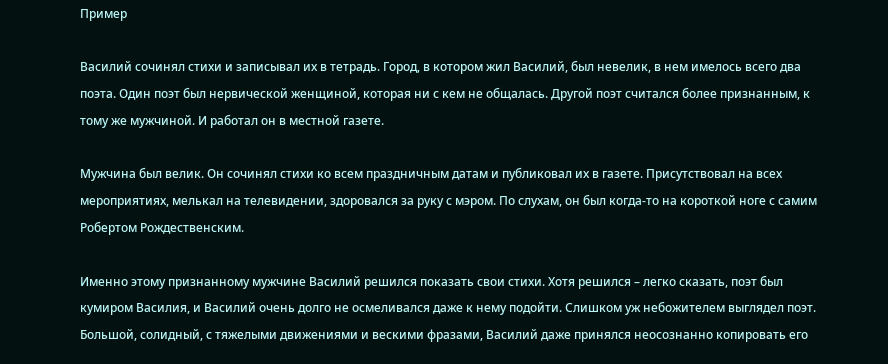Пример

Василий сочинял стихи и записывал их в тетрадь. Город, в котором жил Василий, был невелик, в нем имелось всего два поэта. Один поэт был нервической женщиной, которая ни с кем не общалась. Другой поэт считался более признанным, к тому же мужчиной. И работал он в местной газете.

Мужчина был велик. Он сочинял стихи ко всем праздничным датам и публиковал их в газете. Присутствовал на всех мероприятиях, мелькал на телевидении, здоровался за руку с мэром. По слухам, он был когда-то на короткой ноге с самим Робертом Рождественским.

Именно этому признанному мужчине Василий решился показать свои стихи. Хотя решился – легко сказать, поэт был кумиром Василия, и Василий очень долго не осмеливался даже к нему подойти. Слишком уж небожителем выглядел поэт. Большой, солидный, с тяжелыми движениями и вескими фразами, Василий даже принялся неосознанно копировать его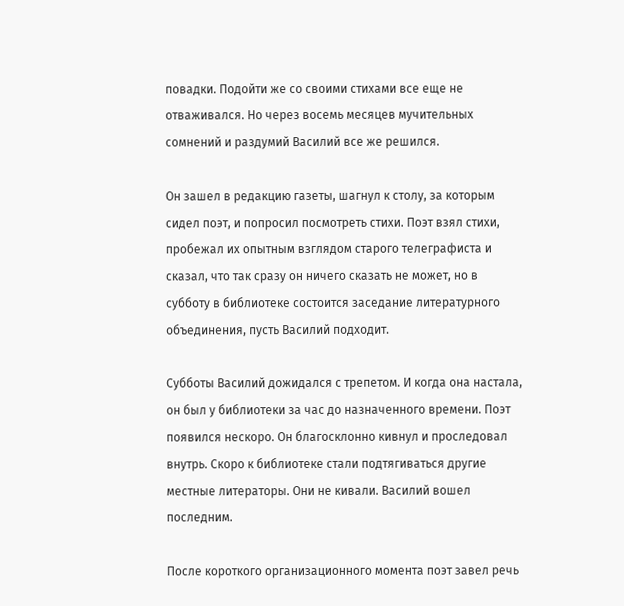повадки. Подойти же со своими стихами все еще не отваживался. Но через восемь месяцев мучительных сомнений и раздумий Василий все же решился.

Он зашел в редакцию газеты, шагнул к столу, за которым сидел поэт, и попросил посмотреть стихи. Поэт взял стихи, пробежал их опытным взглядом старого телеграфиста и сказал, что так сразу он ничего сказать не может, но в субботу в библиотеке состоится заседание литературного объединения, пусть Василий подходит.

Субботы Василий дожидался с трепетом. И когда она настала, он был у библиотеки за час до назначенного времени. Поэт появился нескоро. Он благосклонно кивнул и проследовал внутрь. Скоро к библиотеке стали подтягиваться другие местные литераторы. Они не кивали. Василий вошел последним.

После короткого организационного момента поэт завел речь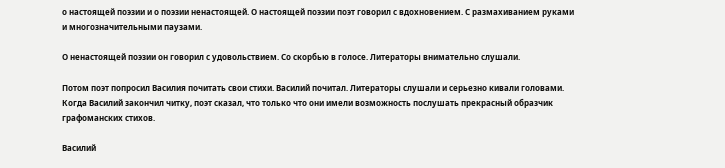о настоящей поэзии и о поэзии ненастоящей. О настоящей поэзии поэт говорил с вдохновением. С размахиванием руками и многозначительными паузами.

О ненастоящей поэзии он говорил с удовольствием. Со скорбью в голосе. Литераторы внимательно слушали.

Потом поэт попросил Василия почитать свои стихи. Василий почитал. Литераторы слушали и серьезно кивали головами. Когда Василий закончил читку, поэт сказал, что только что они имели возможность послушать прекрасный образчик графоманских стихов.

Василий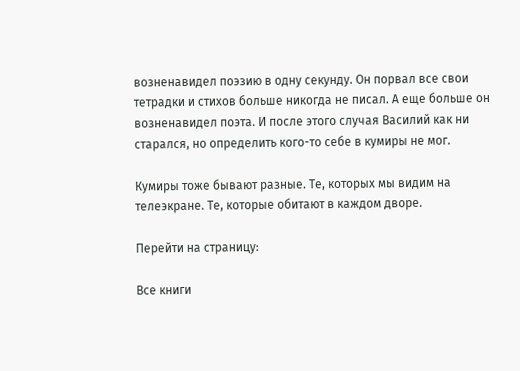возненавидел поэзию в одну секунду. Он порвал все свои тетрадки и стихов больше никогда не писал. А еще больше он возненавидел поэта. И после этого случая Василий как ни старался, но определить кого-то себе в кумиры не мог.

Кумиры тоже бывают разные. Те, которых мы видим на телеэкране. Те, которые обитают в каждом дворе.

Перейти на страницу:

Все книги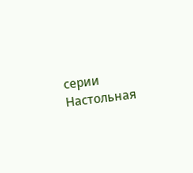серии Настольная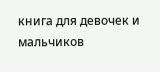книга для девочек и мальчиков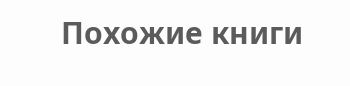Похожие книги